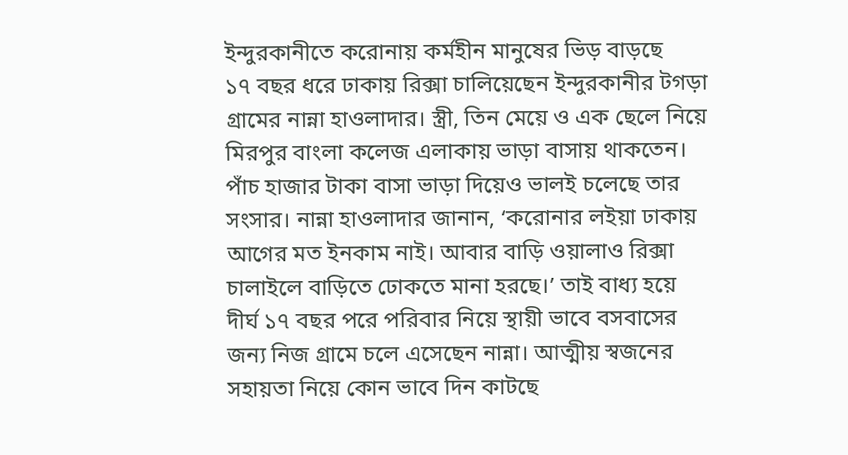ইন্দুরকানীতে করোনায় কর্মহীন মানুষের ভিড় বাড়ছে
১৭ বছর ধরে ঢাকায় রিক্সা চালিয়েছেন ইন্দুরকানীর টগড়া গ্রামের নান্না হাওলাদার। স্ত্রী, তিন মেয়ে ও এক ছেলে নিয়ে মিরপুর বাংলা কলেজ এলাকায় ভাড়া বাসায় থাকতেন। পাঁচ হাজার টাকা বাসা ভাড়া দিয়েও ভালই চলেছে তার সংসার। নান্না হাওলাদার জানান, ‘করোনার লইয়া ঢাকায় আগের মত ইনকাম নাই। আবার বাড়ি ওয়ালাও রিক্সা চালাইলে বাড়িতে ঢোকতে মানা হরছে।’ তাই বাধ্য হয়ে দীর্ঘ ১৭ বছর পরে পরিবার নিয়ে স্থায়ী ভাবে বসবাসের জন্য নিজ গ্রামে চলে এসেছেন নান্না। আত্মীয় স্বজনের সহায়তা নিয়ে কোন ভাবে দিন কাটছে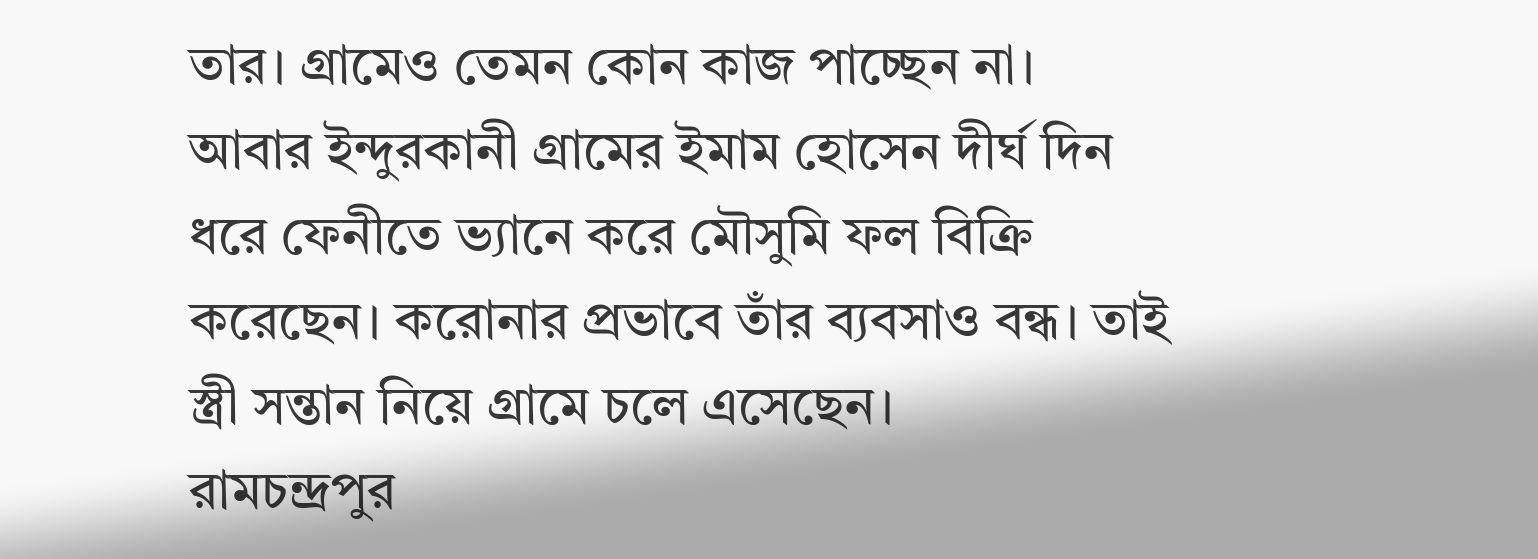তার। গ্রামেও তেমন কোন কাজ পাচ্ছেন না।
আবার ইন্দুরকানী গ্রামের ইমাম হোসেন দীর্ঘ দিন ধরে ফেনীতে ভ্যানে করে মৌসুমি ফল বিক্রি করেছেন। করোনার প্রভাবে তাঁর ব্যবসাও বন্ধ। তাই স্ত্রী সন্তান নিয়ে গ্রামে চলে এসেছেন।
রামচন্দ্রপুর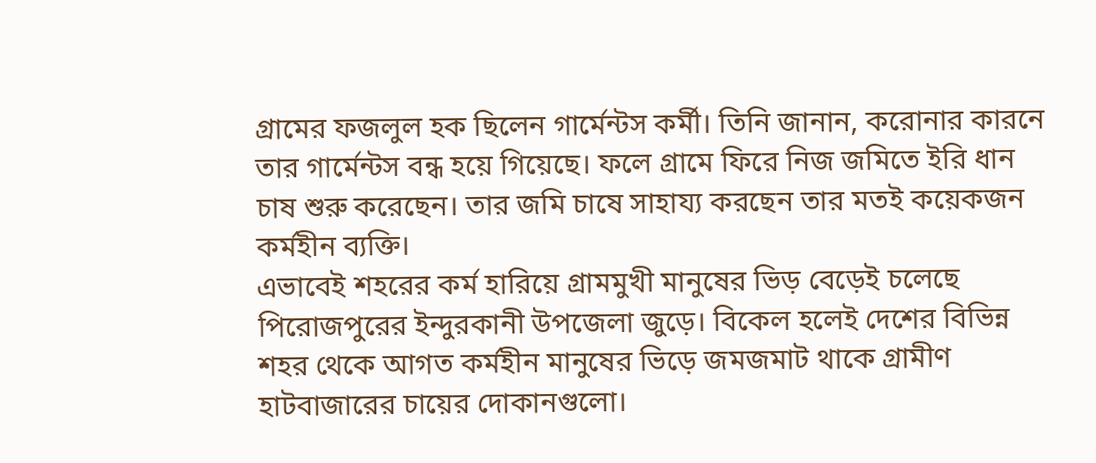গ্রামের ফজলুল হক ছিলেন গার্মেন্টস কর্মী। তিনি জানান, করোনার কারনে তার গার্মেন্টস বন্ধ হয়ে গিয়েছে। ফলে গ্রামে ফিরে নিজ জমিতে ইরি ধান চাষ শুরু করেছেন। তার জমি চাষে সাহায্য করছেন তার মতই কয়েকজন কর্মহীন ব্যক্তি।
এভাবেই শহরের কর্ম হারিয়ে গ্রামমুখী মানুষের ভিড় বেড়েই চলেছে পিরোজপুরের ইন্দুরকানী উপজেলা জুড়ে। বিকেল হলেই দেশের বিভিন্ন শহর থেকে আগত কর্মহীন মানুষের ভিড়ে জমজমাট থাকে গ্রামীণ হাটবাজারের চায়ের দোকানগুলো।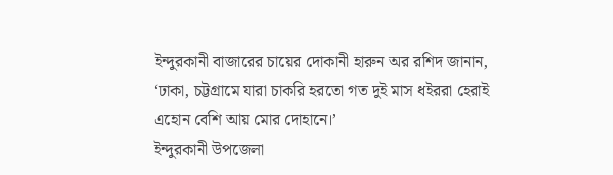ইন্দুরকানী বাজারের চায়ের দোকানী হারুন অর রশিদ জানান, ‘ঢাকা, চট্টগ্রামে যারা চাকরি হরতো গত দুই মাস ধইররা হেরাই এহোন বেশি আয় মোর দোহানে।’
ইন্দুরকানী উপজেলা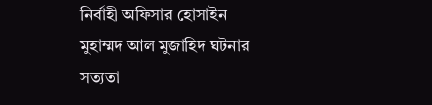নির্বাহী অফিসার হোসাইন মুহাম্মদ আল মুজাহিদ ঘটনার সত্যতা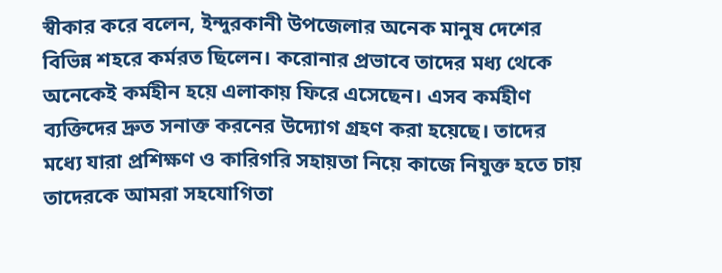স্বীকার করে বলেন, ইন্দুরকানী উপজেলার অনেক মানুষ দেশের বিভিন্ন শহরে কর্মরত ছিলেন। করোনার প্রভাবে তাদের মধ্য থেকে অনেকেই কর্মহীন হয়ে এলাকায় ফিরে এসেছেন। এসব কর্মহীণ ব্যক্তিদের দ্রুত সনাক্ত করনের উদ্যোগ গ্রহণ করা হয়েছে। তাদের মধ্যে যারা প্রশিক্ষণ ও কারিগরি সহায়তা নিয়ে কাজে নিযুক্ত হতে চায় তাদেরকে আমরা সহযোগিতা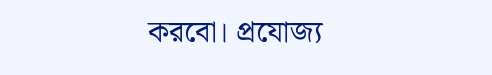করবো। প্রযোজ্য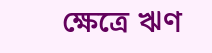ক্ষেত্রে ঋণ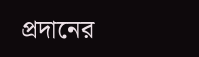প্রদানের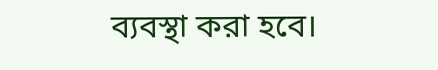ব্যবস্থা করা হবে।